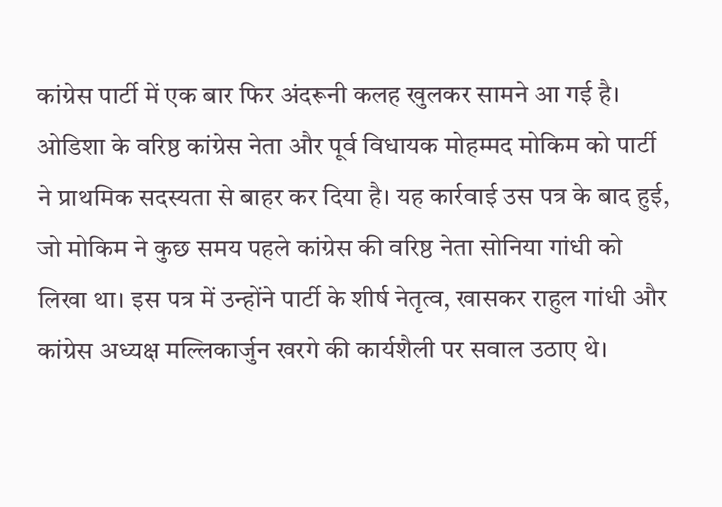कांग्रेस पार्टी में एक बार फिर अंदरूनी कलह खुलकर सामने आ गई है। ओडिशा के वरिष्ठ कांग्रेस नेता और पूर्व विधायक मोहम्मद मोकिम को पार्टी ने प्राथमिक सदस्यता से बाहर कर दिया है। यह कार्रवाई उस पत्र के बाद हुई, जो मोकिम ने कुछ समय पहले कांग्रेस की वरिष्ठ नेता सोनिया गांधी को लिखा था। इस पत्र में उन्होंने पार्टी के शीर्ष नेतृत्व, खासकर राहुल गांधी और कांग्रेस अध्यक्ष मल्लिकार्जुन खरगे की कार्यशैली पर सवाल उठाए थे।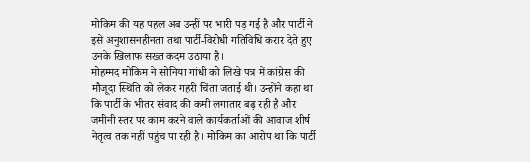मोकिम की यह पहल अब उन्हीं पर भारी पड़ गई है और पार्टी ने इसे अनुशासनहीनता तथा पार्टी-विरोधी गतिविधि करार देते हुए उनके खिलाफ सख्त कदम उठाया है।
मोहम्मद मोकिम ने सोनिया गांधी को लिखे पत्र में कांग्रेस की मौजूदा स्थिति को लेकर गहरी चिंता जताई थी। उन्होंने कहा था कि पार्टी के भीतर संवाद की कमी लगातार बढ़ रही है और जमीनी स्तर पर काम करने वाले कार्यकर्ताओं की आवाज शीर्ष नेतृत्व तक नहीं पहुंच पा रही है। मोकिम का आरोप था कि पार्टी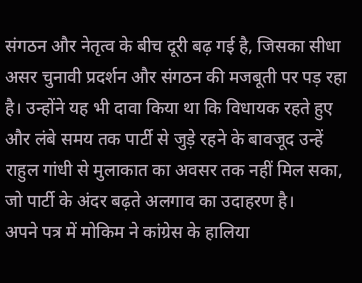संगठन और नेतृत्व के बीच दूरी बढ़ गई है, जिसका सीधा असर चुनावी प्रदर्शन और संगठन की मजबूती पर पड़ रहा है। उन्होंने यह भी दावा किया था कि विधायक रहते हुए और लंबे समय तक पार्टी से जुड़े रहने के बावजूद उन्हें राहुल गांधी से मुलाकात का अवसर तक नहीं मिल सका, जो पार्टी के अंदर बढ़ते अलगाव का उदाहरण है।
अपने पत्र में मोकिम ने कांग्रेस के हालिया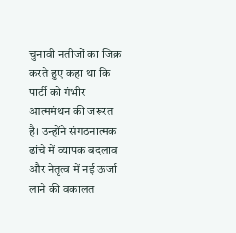चुनावी नतीजों का जिक्र करते हुए कहा था कि पार्टी को गंभीर आत्ममंथन की जरूरत है। उन्होंने संगठनात्मक ढांचे में व्यापक बदलाव और नेतृत्व में नई ऊर्जा लाने की वकालत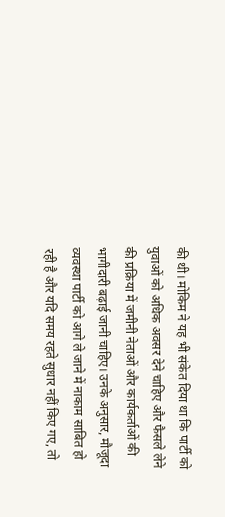की थी। मोकिम ने यह भी संकेत दिया था कि पार्टी को युवाओं को अधिक अवसर देने चाहिए और फैसले लेने की प्रक्रिया में जमीनी नेताओं और कार्यकर्ताओं की भागीदारी बढ़ाई जानी चाहिए। उनके अनुसार, मौजूदा व्यवस्था पार्टी को आगे ले जाने में नाकाम साबित हो रही है और यदि समय रहते सुधार नहीं किए गए, तो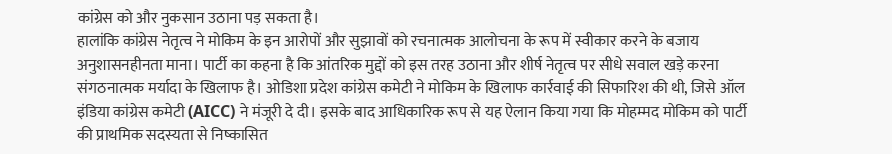कांग्रेस को और नुकसान उठाना पड़ सकता है।
हालांकि कांग्रेस नेतृत्व ने मोकिम के इन आरोपों और सुझावों को रचनात्मक आलोचना के रूप में स्वीकार करने के बजाय अनुशासनहीनता माना। पार्टी का कहना है कि आंतरिक मुद्दों को इस तरह उठाना और शीर्ष नेतृत्व पर सीधे सवाल खड़े करना संगठनात्मक मर्यादा के खिलाफ है। ओडिशा प्रदेश कांग्रेस कमेटी ने मोकिम के खिलाफ कार्रवाई की सिफारिश की थी, जिसे ऑल इंडिया कांग्रेस कमेटी (AICC) ने मंजूरी दे दी। इसके बाद आधिकारिक रूप से यह ऐलान किया गया कि मोहम्मद मोकिम को पार्टी की प्राथमिक सदस्यता से निष्कासित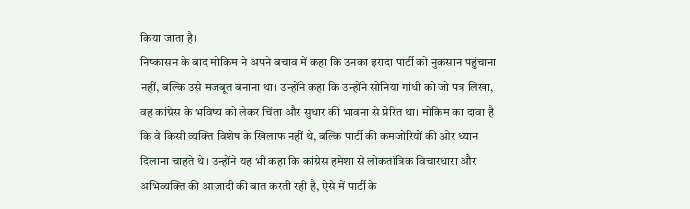किया जाता है।
निष्कासन के बाद मोकिम ने अपने बचाव में कहा कि उनका इरादा पार्टी को नुकसान पहुंचाना नहीं, बल्कि उसे मजबूत बनाना था। उन्होंने कहा कि उन्होंने सोनिया गांधी को जो पत्र लिखा, वह कांग्रेस के भविष्य को लेकर चिंता और सुधार की भावना से प्रेरित था। मोकिम का दावा है कि वे किसी व्यक्ति विशेष के खिलाफ नहीं थे, बल्कि पार्टी की कमजोरियों की ओर ध्यान दिलाना चाहते थे। उन्होंने यह भी कहा कि कांग्रेस हमेशा से लोकतांत्रिक विचारधारा और अभिव्यक्ति की आजादी की बात करती रही है, ऐसे में पार्टी के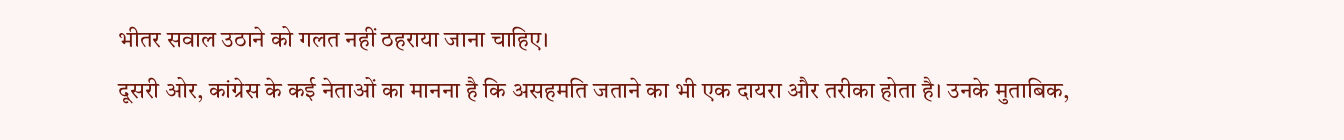भीतर सवाल उठाने को गलत नहीं ठहराया जाना चाहिए।
दूसरी ओर, कांग्रेस के कई नेताओं का मानना है कि असहमति जताने का भी एक दायरा और तरीका होता है। उनके मुताबिक,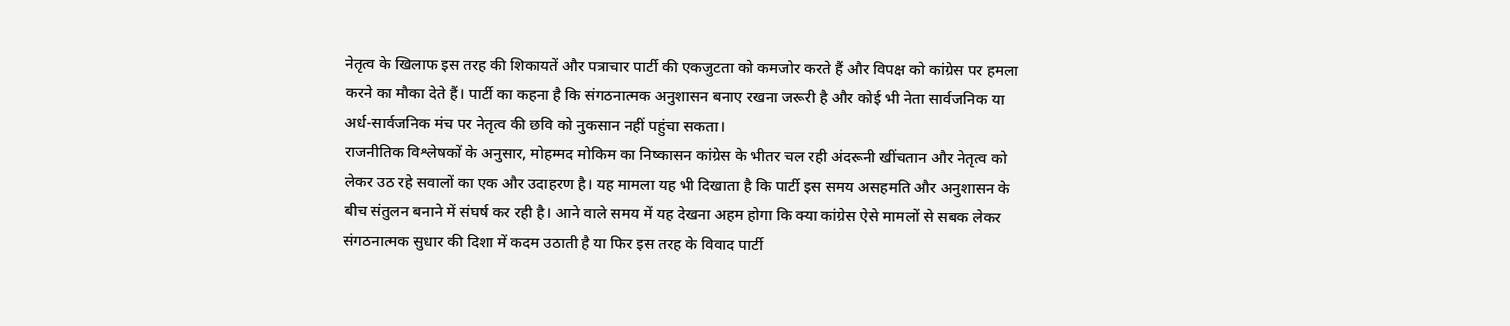नेतृत्व के खिलाफ इस तरह की शिकायतें और पत्राचार पार्टी की एकजुटता को कमजोर करते हैं और विपक्ष को कांग्रेस पर हमला करने का मौका देते हैं। पार्टी का कहना है कि संगठनात्मक अनुशासन बनाए रखना जरूरी है और कोई भी नेता सार्वजनिक या अर्ध-सार्वजनिक मंच पर नेतृत्व की छवि को नुकसान नहीं पहुंचा सकता।
राजनीतिक विश्लेषकों के अनुसार, मोहम्मद मोकिम का निष्कासन कांग्रेस के भीतर चल रही अंदरूनी खींचतान और नेतृत्व को लेकर उठ रहे सवालों का एक और उदाहरण है। यह मामला यह भी दिखाता है कि पार्टी इस समय असहमति और अनुशासन के बीच संतुलन बनाने में संघर्ष कर रही है। आने वाले समय में यह देखना अहम होगा कि क्या कांग्रेस ऐसे मामलों से सबक लेकर संगठनात्मक सुधार की दिशा में कदम उठाती है या फिर इस तरह के विवाद पार्टी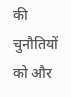की चुनौतियों को और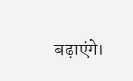बढ़ाएंगे।